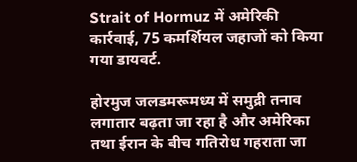Strait of Hormuz में अमेरिकी कार्रवाई, 75 कमर्शियल जहाजों को किया गया डायवर्ट.

होरमुज जलडमरूमध्य में समुद्री तनाव लगातार बढ़ता जा रहा है और अमेरिका तथा ईरान के बीच गतिरोध गहराता जा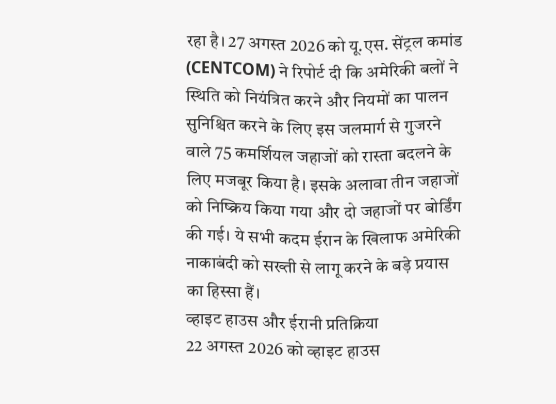रहा है। 27 अगस्त 2026 को यू.एस. सेंट्रल कमांड (CENTCOM) ने रिपोर्ट दी कि अमेरिकी बलों ने स्थिति को नियंत्रित करने और नियमों का पालन सुनिश्चित करने के लिए इस जलमार्ग से गुजरने वाले 75 कमर्शियल जहाजों को रास्ता बदलने के लिए मजबूर किया है। इसके अलावा तीन जहाजों को निष्क्रिय किया गया और दो जहाजों पर बोर्डिंग की गई। ये सभी कदम ईरान के खिलाफ अमेरिकी नाकाबंदी को सख्ती से लागू करने के बड़े प्रयास का हिस्सा हैं।
व्हाइट हाउस और ईरानी प्रतिक्रिया
22 अगस्त 2026 को व्हाइट हाउस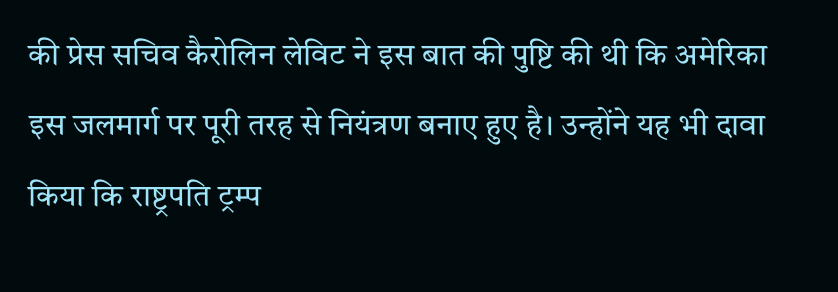की प्रेस सचिव कैरोलिन लेविट ने इस बात की पुष्टि की थी कि अमेरिका इस जलमार्ग पर पूरी तरह से नियंत्रण बनाए हुए है। उन्होंने यह भी दावा किया कि राष्ट्रपति ट्रम्प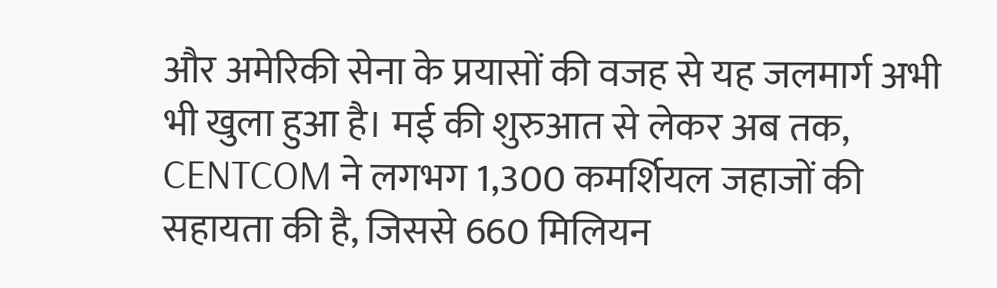और अमेरिकी सेना के प्रयासों की वजह से यह जलमार्ग अभी भी खुला हुआ है। मई की शुरुआत से लेकर अब तक, CENTCOM ने लगभग 1,300 कमर्शियल जहाजों की सहायता की है, जिससे 660 मिलियन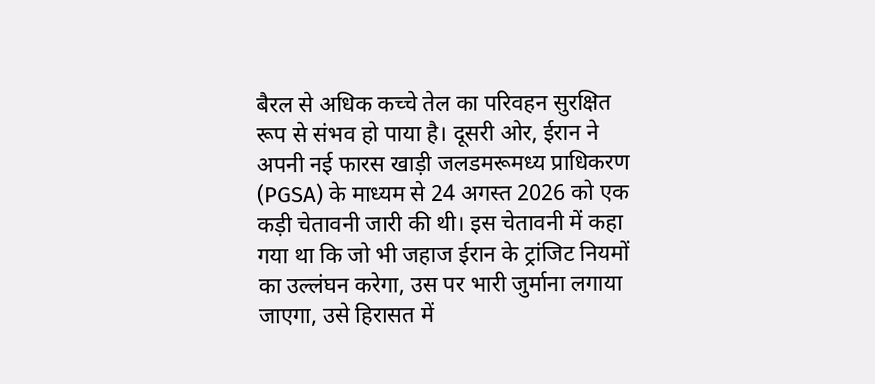बैरल से अधिक कच्चे तेल का परिवहन सुरक्षित रूप से संभव हो पाया है। दूसरी ओर, ईरान ने अपनी नई फारस खाड़ी जलडमरूमध्य प्राधिकरण (PGSA) के माध्यम से 24 अगस्त 2026 को एक कड़ी चेतावनी जारी की थी। इस चेतावनी में कहा गया था कि जो भी जहाज ईरान के ट्रांजिट नियमों का उल्लंघन करेगा, उस पर भारी जुर्माना लगाया जाएगा, उसे हिरासत में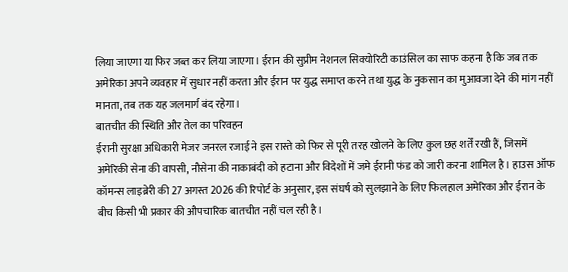लिया जाएगा या फिर जब्त कर लिया जाएगा। ईरान की सुप्रीम नेशनल सिक्योरिटी काउंसिल का साफ कहना है कि जब तक अमेरिका अपने व्यवहार में सुधार नहीं करता और ईरान पर युद्ध समाप्त करने तथा युद्ध के नुकसान का मुआवजा देने की मांग नहीं मानता, तब तक यह जलमार्ग बंद रहेगा।
बातचीत की स्थिति और तेल का परिवहन
ईरानी सुरक्षा अधिकारी मेजर जनरल रजाई ने इस रास्ते को फिर से पूरी तरह खोलने के लिए कुल छह शर्तें रखी हैं, जिसमें अमेरिकी सेना की वापसी, नौसेना की नाकाबंदी को हटाना और विदेशों में जमे ईरानी फंड को जारी करना शामिल है। हाउस ऑफ कॉमन्स लाइब्रेरी की 27 अगस्त 2026 की रिपोर्ट के अनुसार, इस संघर्ष को सुलझाने के लिए फिलहाल अमेरिका और ईरान के बीच किसी भी प्रकार की औपचारिक बातचीत नहीं चल रही है।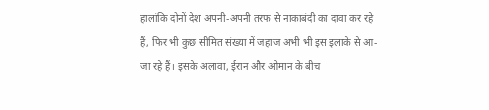हालांकि दोनों देश अपनी-अपनी तरफ से नाकाबंदी का दावा कर रहे हैं, फिर भी कुछ सीमित संख्या में जहाज अभी भी इस इलाके से आ-जा रहे हैं। इसके अलावा, ईरान और ओमान के बीच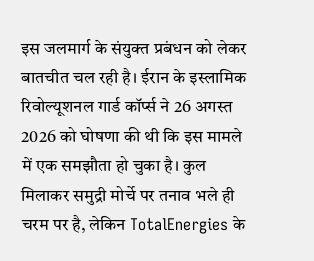इस जलमार्ग के संयुक्त प्रबंधन को लेकर बातचीत चल रही है। ईरान के इस्लामिक रिवोल्यूशनल गार्ड कॉर्प्स ने 26 अगस्त 2026 को घोषणा की थी कि इस मामले में एक समझौता हो चुका है। कुल मिलाकर समुद्री मोर्चे पर तनाव भले ही चरम पर है, लेकिन TotalEnergies के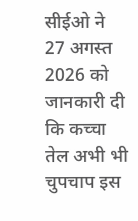सीईओ ने 27 अगस्त 2026 को जानकारी दी कि कच्चा तेल अभी भी चुपचाप इस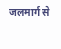जलमार्ग से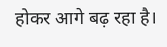होकर आगे बढ़ रहा है।